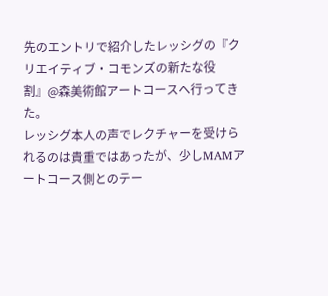先のエントリで紹介したレッシグの『クリエイティブ・コモンズの新たな役割』@森美術館アートコースへ行ってきた。
レッシグ本人の声でレクチャーを受けられるのは貴重ではあったが、少しMAMアートコース側とのテー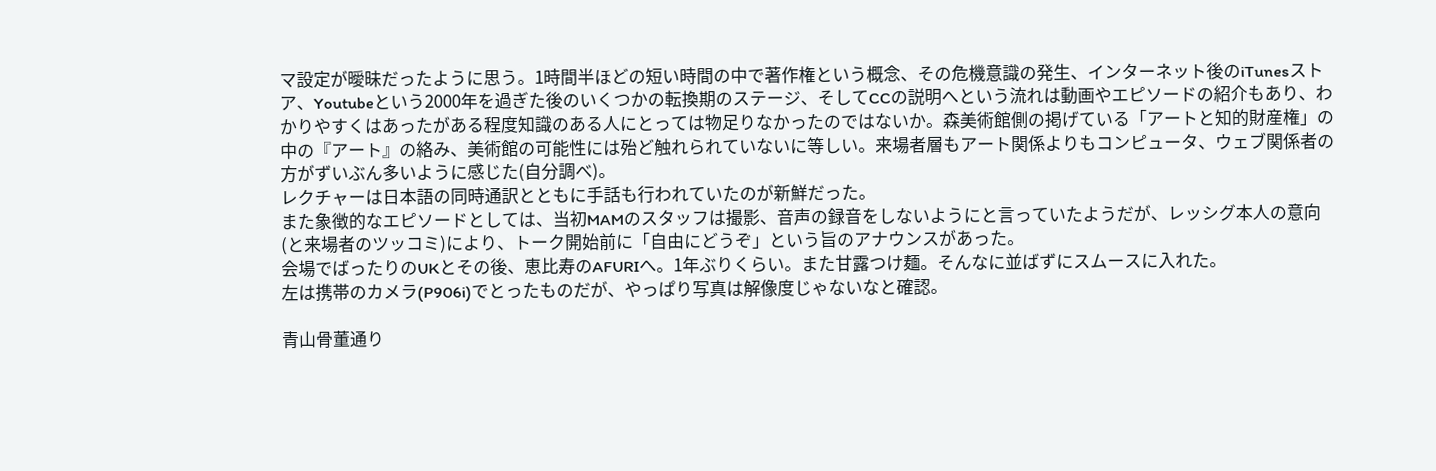マ設定が曖昧だったように思う。1時間半ほどの短い時間の中で著作権という概念、その危機意識の発生、インターネット後のiTunesストア、Youtubeという2000年を過ぎた後のいくつかの転換期のステージ、そしてCCの説明へという流れは動画やエピソードの紹介もあり、わかりやすくはあったがある程度知識のある人にとっては物足りなかったのではないか。森美術館側の掲げている「アートと知的財産権」の中の『アート』の絡み、美術館の可能性には殆ど触れられていないに等しい。来場者層もアート関係よりもコンピュータ、ウェブ関係者の方がずいぶん多いように感じた(自分調べ)。
レクチャーは日本語の同時通訳とともに手話も行われていたのが新鮮だった。
また象徴的なエピソードとしては、当初MAMのスタッフは撮影、音声の録音をしないようにと言っていたようだが、レッシグ本人の意向(と来場者のツッコミ)により、トーク開始前に「自由にどうぞ」という旨のアナウンスがあった。
会場でばったりのUKとその後、恵比寿のAFURIへ。1年ぶりくらい。また甘露つけ麺。そんなに並ばずにスムースに入れた。
左は携帯のカメラ(P906i)でとったものだが、やっぱり写真は解像度じゃないなと確認。

青山骨董通り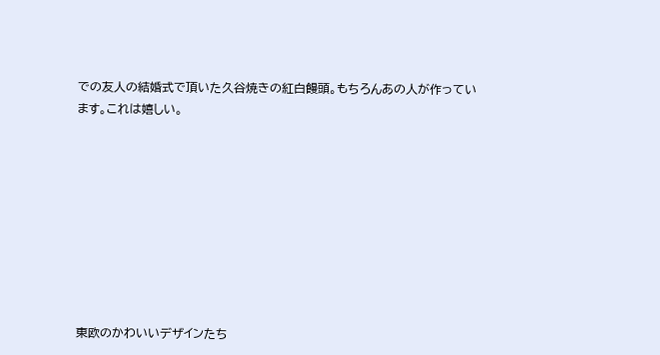での友人の結婚式で頂いた久谷焼きの紅白饅頭。もちろんあの人が作っています。これは嬉しい。









東欧のかわいいデザインたち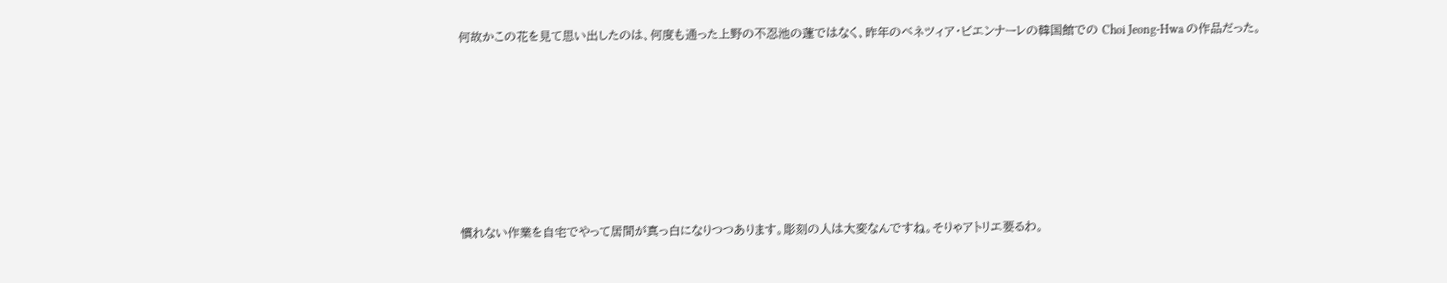何故かこの花を見て思い出したのは、何度も通った上野の不忍池の蓮ではなく、昨年のベネツィア・ビエンナーレの韓国館での Choi Jeong-Hwa の作品だった。







慣れない作業を自宅でやって居間が真っ白になりつつあります。彫刻の人は大変なんですね。そりゃアトリエ要るわ。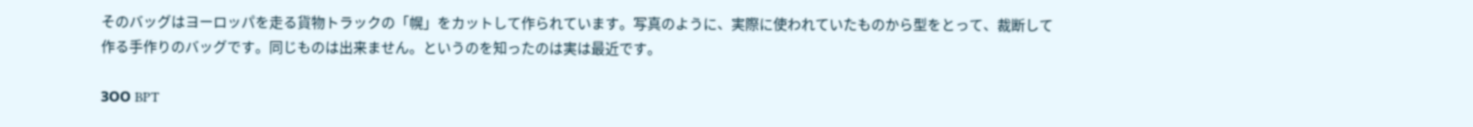そのバッグはヨーロッパを走る貨物トラックの「幌」をカットして作られています。写真のように、実際に使われていたものから型をとって、裁断して作る手作りのバッグです。同じものは出来ません。というのを知ったのは実は最近です。

ЗОО BPT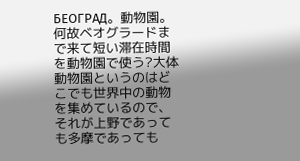БЕОГРАД。動物園。何故ベオグラードまで来て短い滞在時間を動物園で使う?大体動物園というのはどこでも世界中の動物を集めているので、それが上野であっても多摩であっても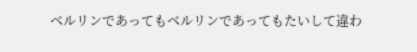ベルリンであってもベルリンであってもたいして違わ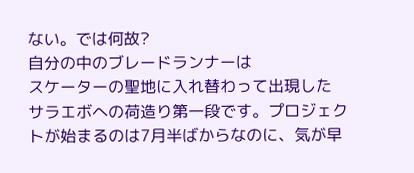ない。では何故?
自分の中のブレードランナーは
スケーターの聖地に入れ替わって出現した
サラエボへの荷造り第一段です。プロジェクトが始まるのは7月半ばからなのに、気が早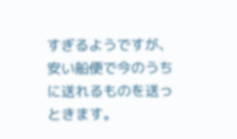すぎるようですが、安い船便で今のうちに送れるものを送っときます。